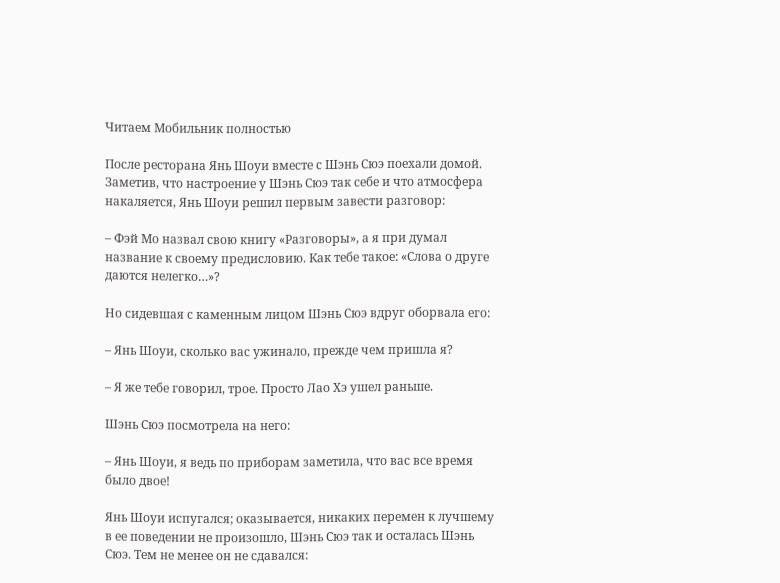Читаем Мобильник полностью

После ресторана Янь Шоуи вместе с Шэнь Сюэ поехали домой. Заметив, что настроение у Шэнь Сюэ так себе и что атмосфера накаляется, Янь Шоуи решил первым завести разговор:

– Фэй Мо назвал свою книгу «Разговоры», а я при думал название к своему предисловию. Как тебе такое: «Слова о друге даются нелегко…»?

Но сидевшая с каменным лицом Шэнь Сюэ вдруг оборвала его:

– Янь Шоуи, сколько вас ужинало, прежде чем пришла я?

– Я же тебе говорил, трое. Просто Лао Хэ ушел раньше.

Шэнь Сюэ посмотрела на него:

– Янь Шоуи, я ведь по приборам заметила, что вас все время было двое!

Янь Шоуи испугался; оказывается, никаких перемен к лучшему в ее поведении не произошло, Шэнь Сюэ так и осталась Шэнь Сюэ. Тем не менее он не сдавался: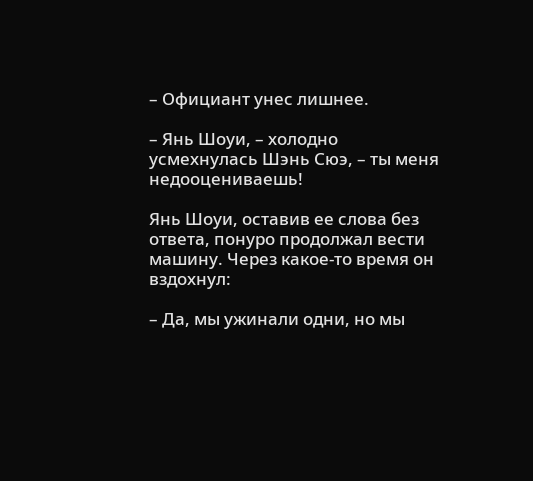– Официант унес лишнее.

– Янь Шоуи, – холодно усмехнулась Шэнь Сюэ, – ты меня недооцениваешь!

Янь Шоуи, оставив ее слова без ответа, понуро продолжал вести машину. Через какое-то время он вздохнул:

– Да, мы ужинали одни, но мы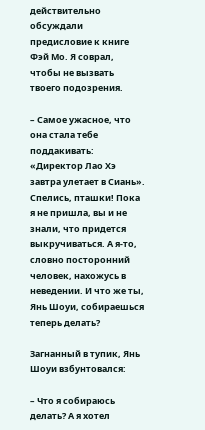действительно обсуждали предисловие к книге Фэй Мо. Я соврал, чтобы не вызвать твоего подозрения.

– Самое ужасное, что она стала тебе поддакивать: «Директор Лао Хэ завтра улетает в Сиань». Спелись, пташки! Пока я не пришла, вы и не знали, что придется выкручиваться. А я-то, словно посторонний человек, нахожусь в неведении. И что же ты, Янь Шоуи, собираешься теперь делать?

Загнанный в тупик, Янь Шоуи взбунтовался:

– Что я собираюсь делать? А я хотел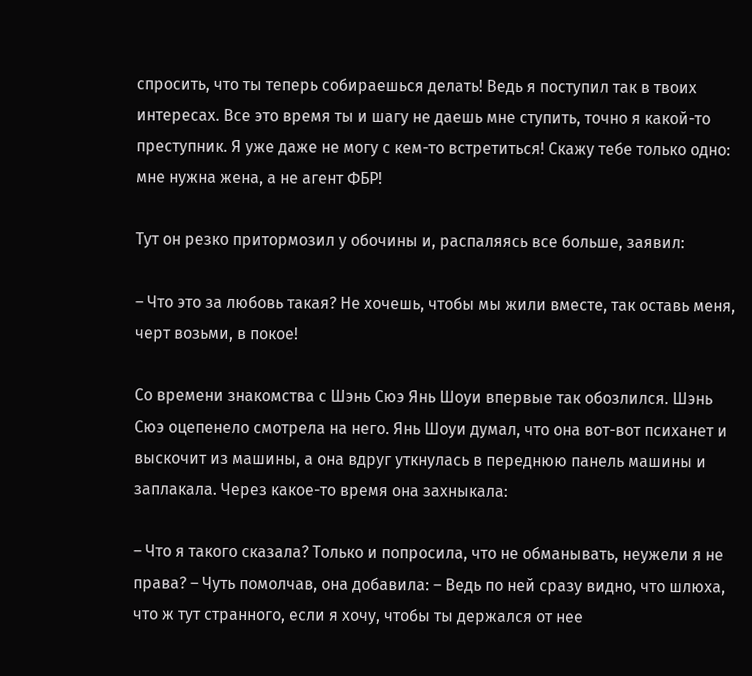спросить, что ты теперь собираешься делать! Ведь я поступил так в твоих интересах. Все это время ты и шагу не даешь мне ступить, точно я какой-то преступник. Я уже даже не могу с кем-то встретиться! Скажу тебе только одно: мне нужна жена, а не агент ФБР!

Тут он резко притормозил у обочины и, распаляясь все больше, заявил:

– Что это за любовь такая? Не хочешь, чтобы мы жили вместе, так оставь меня, черт возьми, в покое!

Со времени знакомства с Шэнь Сюэ Янь Шоуи впервые так обозлился. Шэнь Сюэ оцепенело смотрела на него. Янь Шоуи думал, что она вот-вот психанет и выскочит из машины, а она вдруг уткнулась в переднюю панель машины и заплакала. Через какое-то время она захныкала:

– Что я такого сказала? Только и попросила, что не обманывать, неужели я не права? – Чуть помолчав, она добавила: – Ведь по ней сразу видно, что шлюха, что ж тут странного, если я хочу, чтобы ты держался от нее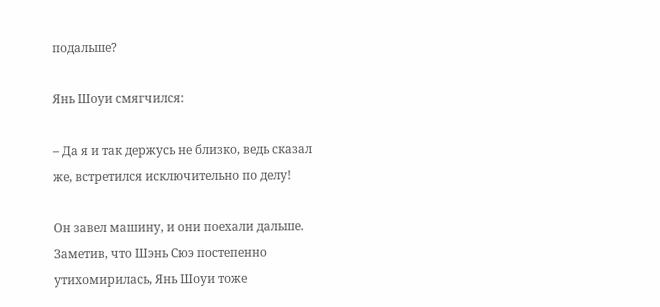подальше?

Янь Шоуи смягчился:

– Да я и так держусь не близко, ведь сказал же, встретился исключительно по делу!

Он завел машину, и они поехали дальше. Заметив, что Шэнь Сюэ постепенно утихомирилась, Янь Шоуи тоже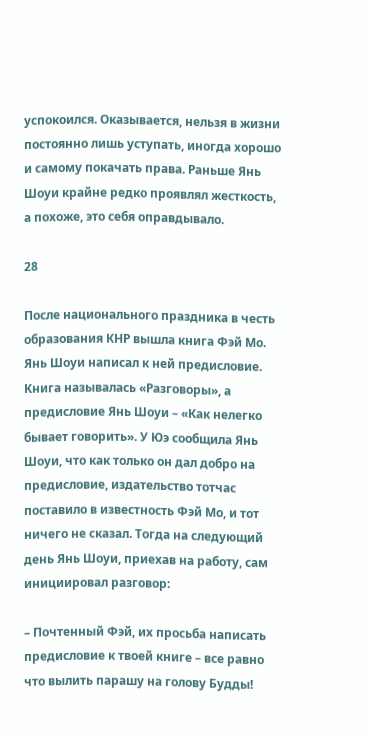успокоился. Оказывается, нельзя в жизни постоянно лишь уступать, иногда хорошо и самому покачать права. Раньше Янь Шоуи крайне редко проявлял жесткость, а похоже, это себя оправдывало.

28

После национального праздника в честь образования КНР вышла книга Фэй Мо. Янь Шоуи написал к ней предисловие. Книга называлась «Разговоры», а предисловие Янь Шоуи – «Как нелегко бывает говорить». У Юэ сообщила Янь Шоуи, что как только он дал добро на предисловие, издательство тотчас поставило в известность Фэй Мо, и тот ничего не сказал. Тогда на следующий день Янь Шоуи, приехав на работу, сам инициировал разговор:

– Почтенный Фэй, их просьба написать предисловие к твоей книге – все равно что вылить парашу на голову Будды!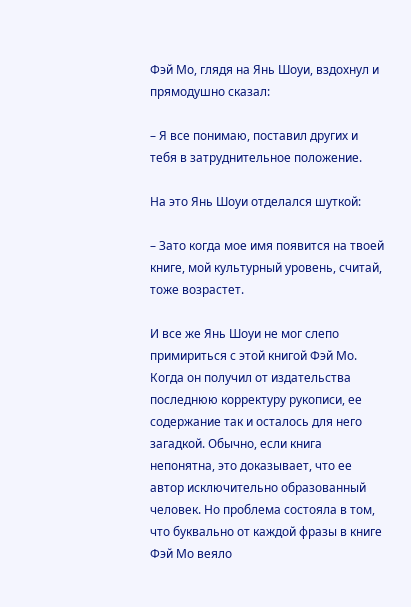Фэй Мо, глядя на Янь Шоуи, вздохнул и прямодушно сказал:

– Я все понимаю, поставил других и тебя в затруднительное положение.

На это Янь Шоуи отделался шуткой:

– Зато когда мое имя появится на твоей книге, мой культурный уровень, считай, тоже возрастет.

И все же Янь Шоуи не мог слепо примириться с этой книгой Фэй Мо. Когда он получил от издательства последнюю корректуру рукописи, ее содержание так и осталось для него загадкой. Обычно, если книга непонятна, это доказывает, что ее автор исключительно образованный человек. Но проблема состояла в том, что буквально от каждой фразы в книге Фэй Мо веяло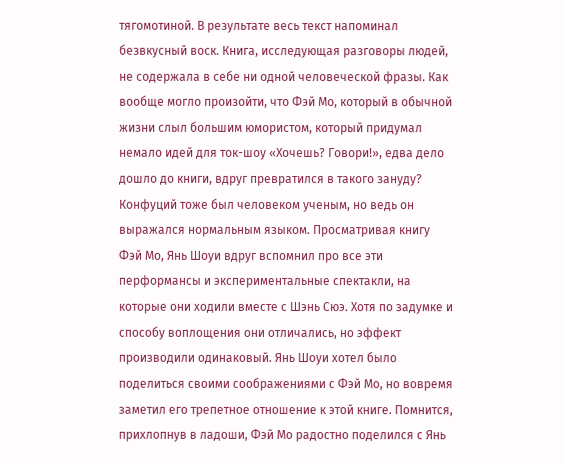тягомотиной. В результате весь текст напоминал безвкусный воск. Книга, исследующая разговоры людей, не содержала в себе ни одной человеческой фразы. Как вообще могло произойти, что Фэй Мо, который в обычной жизни слыл большим юмористом, который придумал немало идей для ток-шоу «Хочешь? Говори!», едва дело дошло до книги, вдруг превратился в такого зануду? Конфуций тоже был человеком ученым, но ведь он выражался нормальным языком. Просматривая книгу Фэй Мо, Янь Шоуи вдруг вспомнил про все эти перформансы и экспериментальные спектакли, на которые они ходили вместе с Шэнь Сюэ. Хотя по задумке и способу воплощения они отличались, но эффект производили одинаковый. Янь Шоуи хотел было поделиться своими соображениями с Фэй Мо, но вовремя заметил его трепетное отношение к этой книге. Помнится, прихлопнув в ладоши, Фэй Мо радостно поделился с Янь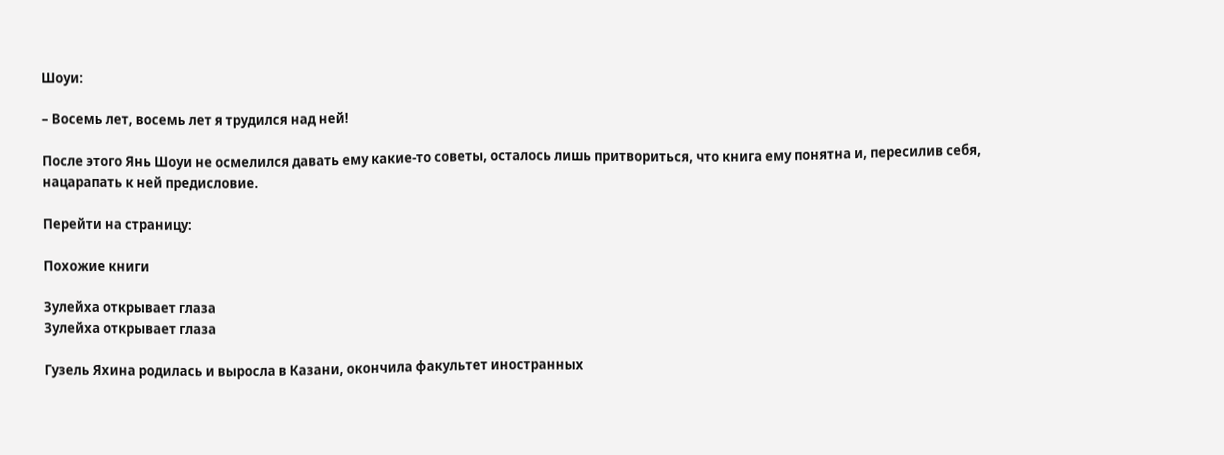Шоуи:

– Восемь лет, восемь лет я трудился над ней!

После этого Янь Шоуи не осмелился давать ему какие-то советы, осталось лишь притвориться, что книга ему понятна и, пересилив себя, нацарапать к ней предисловие.

Перейти на страницу:

Похожие книги

Зулейха открывает глаза
Зулейха открывает глаза

Гузель Яхина родилась и выросла в Казани, окончила факультет иностранных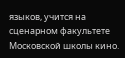языков, учится на сценарном факультете Московской школы кино.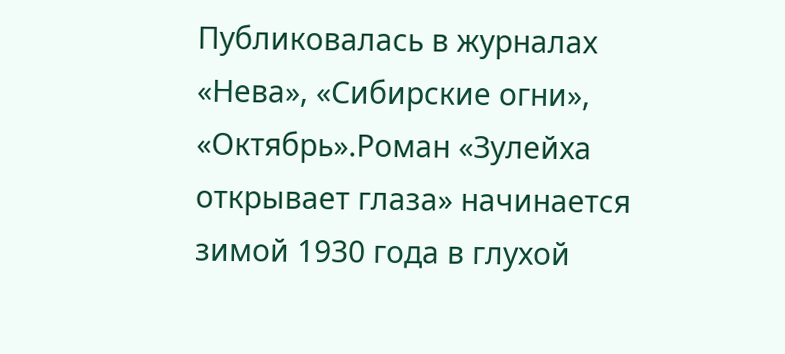Публиковалась в журналах «Нева», «Сибирские огни», «Октябрь».Роман «Зулейха открывает глаза» начинается зимой 1930 года в глухой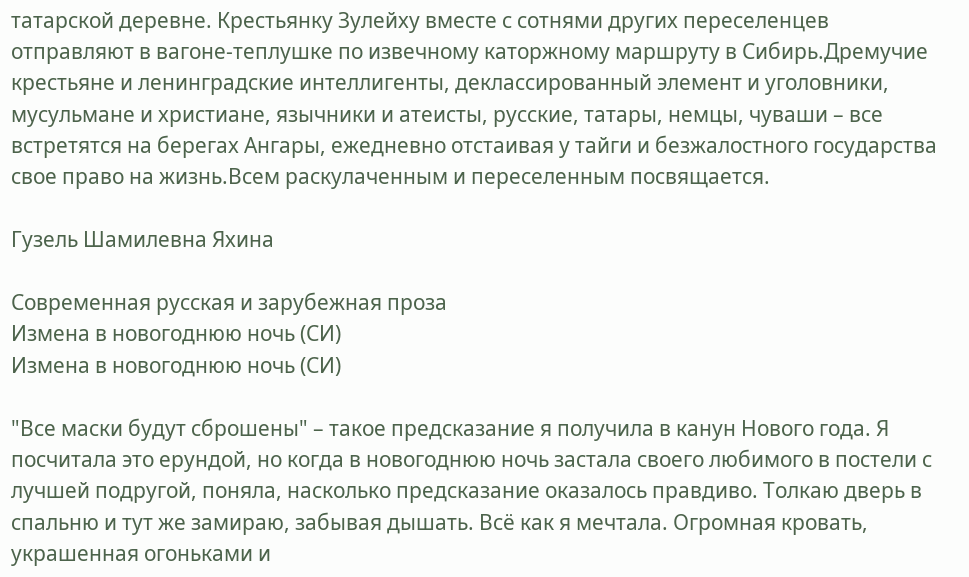татарской деревне. Крестьянку Зулейху вместе с сотнями других переселенцев отправляют в вагоне-теплушке по извечному каторжному маршруту в Сибирь.Дремучие крестьяне и ленинградские интеллигенты, деклассированный элемент и уголовники, мусульмане и христиане, язычники и атеисты, русские, татары, немцы, чуваши – все встретятся на берегах Ангары, ежедневно отстаивая у тайги и безжалостного государства свое право на жизнь.Всем раскулаченным и переселенным посвящается.

Гузель Шамилевна Яхина

Современная русская и зарубежная проза
Измена в новогоднюю ночь (СИ)
Измена в новогоднюю ночь (СИ)

"Все маски будут сброшены" – такое предсказание я получила в канун Нового года. Я посчитала это ерундой, но когда в новогоднюю ночь застала своего любимого в постели с лучшей подругой, поняла, насколько предсказание оказалось правдиво. Толкаю дверь в спальню и тут же замираю, забывая дышать. Всё как я мечтала. Огромная кровать, украшенная огоньками и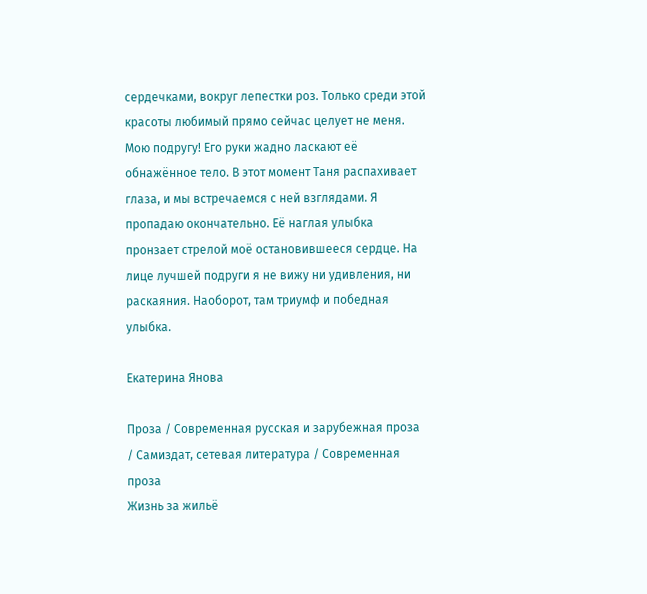сердечками, вокруг лепестки роз. Только среди этой красоты любимый прямо сейчас целует не меня. Мою подругу! Его руки жадно ласкают её обнажённое тело. В этот момент Таня распахивает глаза, и мы встречаемся с ней взглядами. Я пропадаю окончательно. Её наглая улыбка пронзает стрелой моё остановившееся сердце. На лице лучшей подруги я не вижу ни удивления, ни раскаяния. Наоборот, там триумф и победная улыбка.

Екатерина Янова

Проза / Современная русская и зарубежная проза / Самиздат, сетевая литература / Современная проза
Жизнь за жильё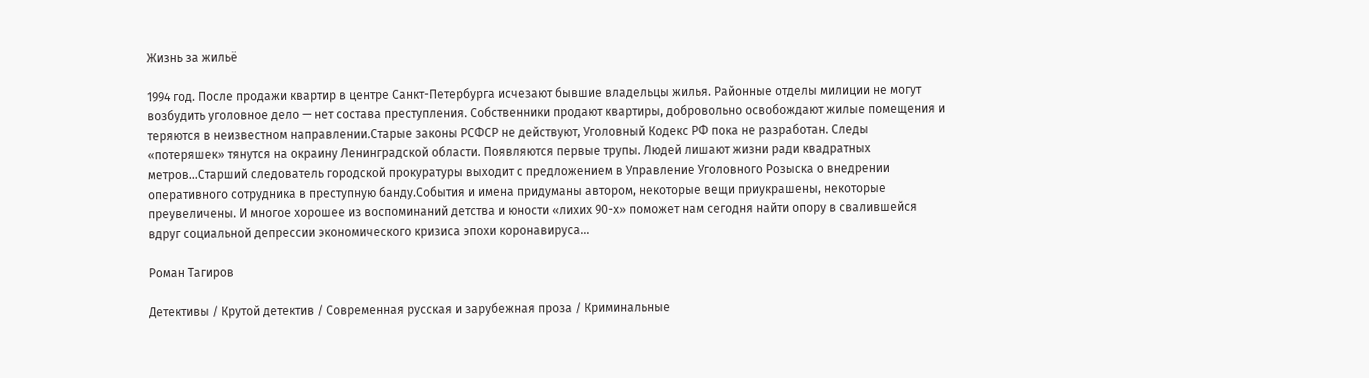Жизнь за жильё

1994 год. После продажи квартир в центре Санкт-Петербурга исчезают бывшие владельцы жилья. Районные отделы милиции не могут возбудить уголовное дело — нет состава преступления. Собственники продают квартиры, добровольно освобождают жилые помещения и теряются в неизвестном направлении.Старые законы РСФСР не действуют, Уголовный Кодекс РФ пока не разработан. Следы «потеряшек» тянутся на окраину Ленинградской области. Появляются первые трупы. Людей лишают жизни ради квадратных метров…Старший следователь городской прокуратуры выходит с предложением в Управление Уголовного Розыска о внедрении оперативного сотрудника в преступную банду.События и имена придуманы автором, некоторые вещи приукрашены, некоторые преувеличены. И многое хорошее из воспоминаний детства и юности «лихих 90-х» поможет нам сегодня найти опору в свалившейся вдруг социальной депрессии экономического кризиса эпохи коронавируса…

Роман Тагиров

Детективы / Крутой детектив / Современная русская и зарубежная проза / Криминальные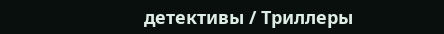детективы / Триллеры